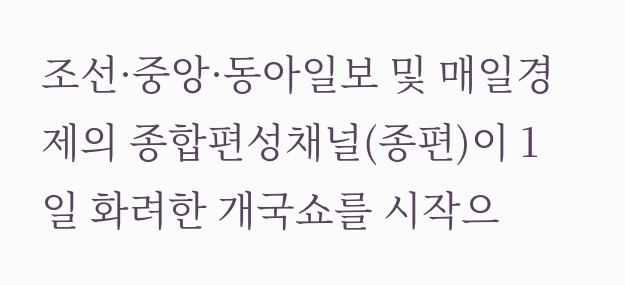조선·중앙·동아일보 및 매일경제의 종합편성채널(종편)이 1일 화려한 개국쇼를 시작으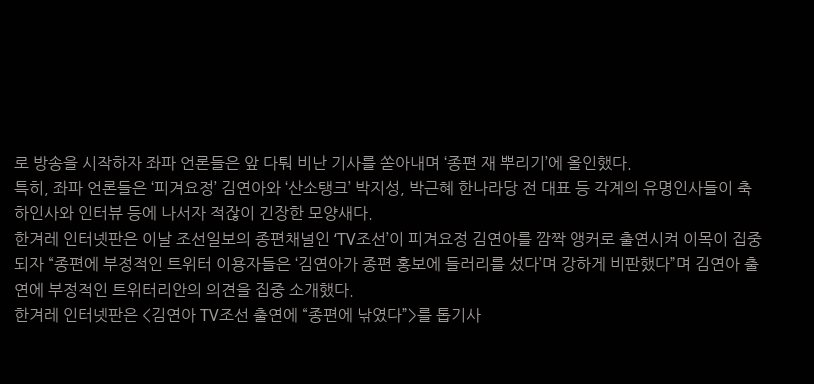로 방송을 시작하자 좌파 언론들은 앞 다퉈 비난 기사를 쏟아내며 ‘종편 재 뿌리기’에 올인했다.
특히, 좌파 언론들은 ‘피겨요정’ 김연아와 ‘산소탱크’ 박지성, 박근혜 한나라당 전 대표 등 각계의 유명인사들이 축하인사와 인터뷰 등에 나서자 적잖이 긴장한 모양새다.
한겨레 인터넷판은 이날 조선일보의 종편채널인 ‘TV조선’이 피겨요정 김연아를 깜짝 앵커로 출연시켜 이목이 집중되자 “종편에 부정적인 트위터 이용자들은 ‘김연아가 종편 홍보에 들러리를 섰다’며 강하게 비판했다”며 김연아 출연에 부정적인 트위터리안의 의견을 집중 소개했다.
한겨레 인터넷판은 <김연아 TV조선 출연에 “종편에 낚였다”>를 톱기사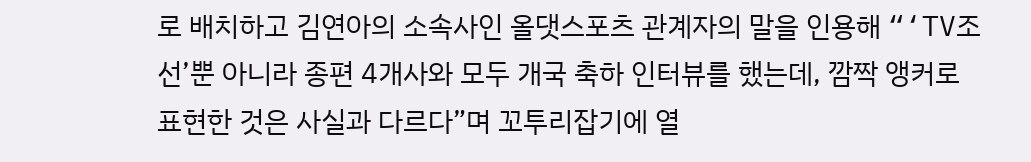로 배치하고 김연아의 소속사인 올댓스포츠 관계자의 말을 인용해 “‘TV조선’뿐 아니라 종편 4개사와 모두 개국 축하 인터뷰를 했는데, 깜짝 앵커로 표현한 것은 사실과 다르다”며 꼬투리잡기에 열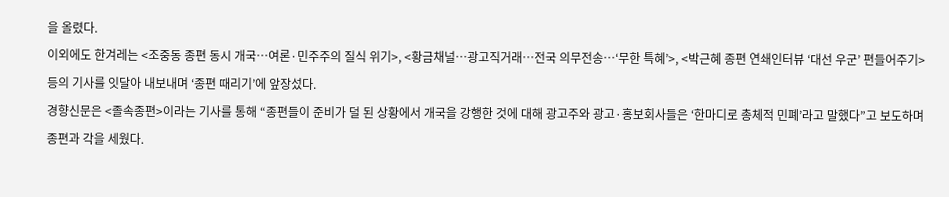을 올렸다.
이외에도 한겨레는 <조중동 종편 동시 개국…여론·민주주의 질식 위기>, <황금채널…광고직거래…전국 의무전송…‘무한 특혜’>, <박근혜 종편 연쇄인터뷰 ‘대선 우군’ 편들어주기> 등의 기사를 잇달아 내보내며 ‘종편 때리기’에 앞장섰다.
경향신문은 <졸속종편>이라는 기사를 통해 “종편들이 준비가 덜 된 상황에서 개국을 강행한 것에 대해 광고주와 광고·홍보회사들은 ‘한마디로 총체적 민폐’라고 말했다”고 보도하며 종편과 각을 세웠다.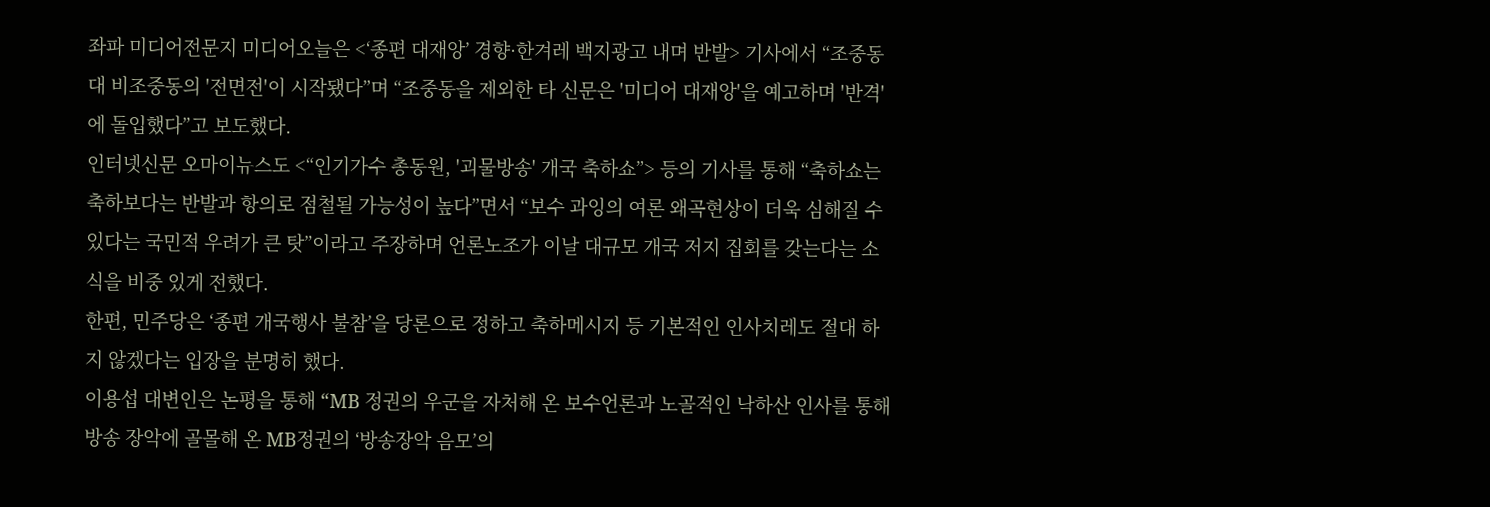좌파 미디어전문지 미디어오늘은 <‘종편 대재앙’ 경향·한겨레 백지광고 내며 반발> 기사에서 “조중동대 비조중동의 '전면전'이 시작됐다”며 “조중동을 제외한 타 신문은 '미디어 대재앙'을 예고하며 '반격'에 돌입했다”고 보도했다.
인터넷신문 오마이뉴스도 <“인기가수 총동원, '괴물방송' 개국 축하쇼”> 등의 기사를 통해 “축하쇼는 축하보다는 반발과 항의로 점철될 가능성이 높다”면서 “보수 과잉의 여론 왜곡현상이 더욱 심해질 수 있다는 국민적 우려가 큰 탓”이라고 주장하며 언론노조가 이날 대규모 개국 저지 집회를 갖는다는 소식을 비중 있게 전했다.
한편, 민주당은 ‘종편 개국행사 불참’을 당론으로 정하고 축하메시지 등 기본적인 인사치레도 절대 하지 않겠다는 입장을 분명히 했다.
이용섭 대변인은 논평을 통해 “MB 정권의 우군을 자처해 온 보수언론과 노골적인 낙하산 인사를 통해 방송 장악에 골몰해 온 MB정권의 ‘방송장악 음모’의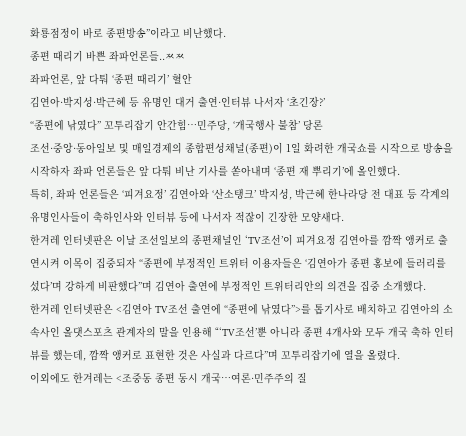화룡점정이 바로 종편방송”이라고 비난했다.
종편 때리기 바쁜 좌파언론들..ㅉㅉ
좌파언론, 앞 다퉈 ‘종편 때리기’ 혈안
김연아·박지성·박근혜 등 유명인 대거 출연·인터뷰 나서자 ‘초긴장?’
“종편에 낚였다” 꼬투리잡기 안간힘…민주당, ‘개국행사 불참’ 당론
조선·중앙·동아일보 및 매일경제의 종합편성채널(종편)이 1일 화려한 개국쇼를 시작으로 방송을 시작하자 좌파 언론들은 앞 다퉈 비난 기사를 쏟아내며 ‘종편 재 뿌리기’에 올인했다.
특히, 좌파 언론들은 ‘피겨요정’ 김연아와 ‘산소탱크’ 박지성, 박근혜 한나라당 전 대표 등 각계의 유명인사들이 축하인사와 인터뷰 등에 나서자 적잖이 긴장한 모양새다.
한겨레 인터넷판은 이날 조선일보의 종편채널인 ‘TV조선’이 피겨요정 김연아를 깜짝 앵커로 출연시켜 이목이 집중되자 “종편에 부정적인 트위터 이용자들은 ‘김연아가 종편 홍보에 들러리를 섰다’며 강하게 비판했다”며 김연아 출연에 부정적인 트위터리안의 의견을 집중 소개했다.
한겨레 인터넷판은 <김연아 TV조선 출연에 “종편에 낚였다”>를 톱기사로 배치하고 김연아의 소속사인 올댓스포츠 관계자의 말을 인용해 “‘TV조선’뿐 아니라 종편 4개사와 모두 개국 축하 인터뷰를 했는데, 깜짝 앵커로 표현한 것은 사실과 다르다”며 꼬투리잡기에 열을 올렸다.
이외에도 한겨레는 <조중동 종편 동시 개국…여론·민주주의 질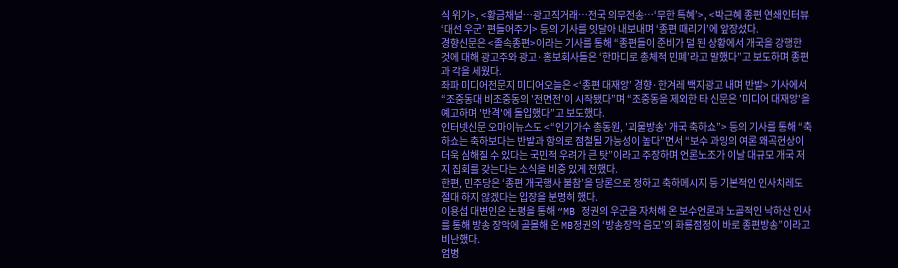식 위기>, <황금채널…광고직거래…전국 의무전송…‘무한 특혜’>, <박근혜 종편 연쇄인터뷰 ‘대선 우군’ 편들어주기> 등의 기사를 잇달아 내보내며 ‘종편 때리기’에 앞장섰다.
경향신문은 <졸속종편>이라는 기사를 통해 “종편들이 준비가 덜 된 상황에서 개국을 강행한 것에 대해 광고주와 광고·홍보회사들은 ‘한마디로 총체적 민폐’라고 말했다”고 보도하며 종편과 각을 세웠다.
좌파 미디어전문지 미디어오늘은 <‘종편 대재앙’ 경향·한겨레 백지광고 내며 반발> 기사에서 “조중동대 비조중동의 '전면전'이 시작됐다”며 “조중동을 제외한 타 신문은 '미디어 대재앙'을 예고하며 '반격'에 돌입했다”고 보도했다.
인터넷신문 오마이뉴스도 <“인기가수 총동원, '괴물방송' 개국 축하쇼”> 등의 기사를 통해 “축하쇼는 축하보다는 반발과 항의로 점철될 가능성이 높다”면서 “보수 과잉의 여론 왜곡현상이 더욱 심해질 수 있다는 국민적 우려가 큰 탓”이라고 주장하며 언론노조가 이날 대규모 개국 저지 집회를 갖는다는 소식을 비중 있게 전했다.
한편, 민주당은 ‘종편 개국행사 불참’을 당론으로 정하고 축하메시지 등 기본적인 인사치레도 절대 하지 않겠다는 입장을 분명히 했다.
이용섭 대변인은 논평을 통해 “MB 정권의 우군을 자처해 온 보수언론과 노골적인 낙하산 인사를 통해 방송 장악에 골몰해 온 MB정권의 ‘방송장악 음모’의 화룡점정이 바로 종편방송”이라고 비난했다.
엄병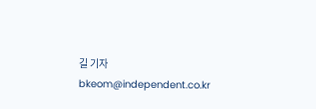길 기자 bkeom@independent.co.kr